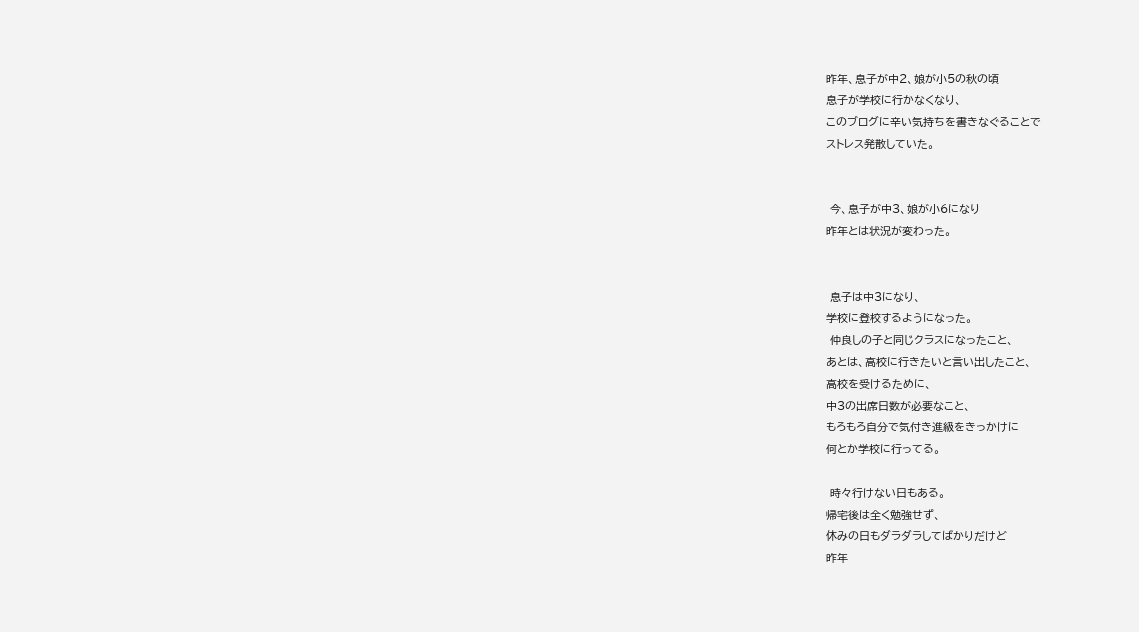昨年、息子が中2、娘が小5の秋の頃
息子が学校に行かなくなり、
このブログに辛い気持ちを書きなぐることで
ストレス発散していた。


 今、息子が中3、娘が小6になり
昨年とは状況が変わった。


 息子は中3になり、
学校に登校するようになった。
 仲良しの子と同じクラスになったこと、
あとは、高校に行きたいと言い出したこと、
高校を受けるために、
中3の出席日数が必要なこと、
もろもろ自分で気付き進級をきっかけに
何とか学校に行ってる。

 時々行けない日もある。
帰宅後は全く勉強せず、
休みの日もダラダラしてばかりだけど
昨年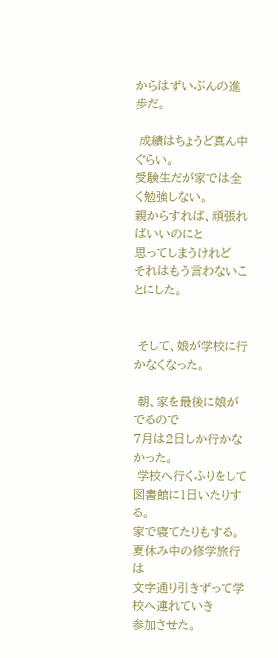からはずいぶんの進歩だ。

 成績はちょうど真ん中ぐらい。
受験生だが家では全く勉強しない。
親からすれば、頑張ればいいのにと
思ってしまうけれど
それはもう言わないことにした。


 そして、娘が学校に行かなくなった。

 朝、家を最後に娘がでるので
7月は2日しか行かなかった。
 学校へ行くふりをして
図書館に1日いたりする。
家で寝てたりもする。
夏休み中の修学旅行は
文字通り引きずって学校へ連れていき
参加させた。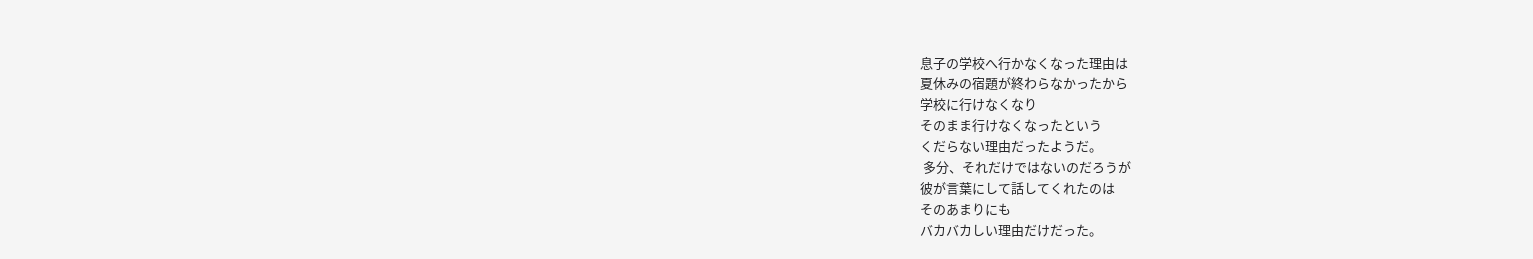息子の学校へ行かなくなった理由は
夏休みの宿題が終わらなかったから
学校に行けなくなり
そのまま行けなくなったという
くだらない理由だったようだ。
 多分、それだけではないのだろうが
彼が言葉にして話してくれたのは
そのあまりにも
バカバカしい理由だけだった。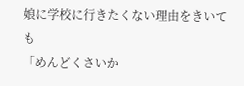娘に学校に行きたくない理由をきいても
「めんどくさいか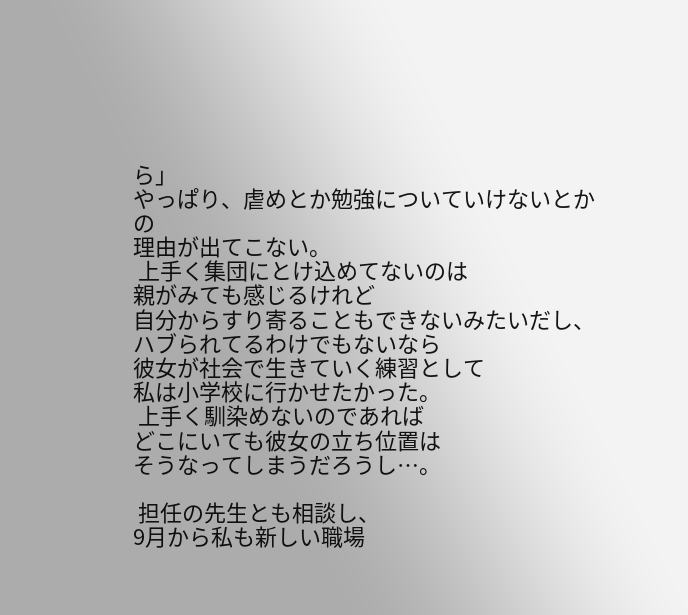ら」
やっぱり、虐めとか勉強についていけないとかの
理由が出てこない。
 上手く集団にとけ込めてないのは
親がみても感じるけれど
自分からすり寄ることもできないみたいだし、
ハブられてるわけでもないなら
彼女が社会で生きていく練習として
私は小学校に行かせたかった。
 上手く馴染めないのであれば
どこにいても彼女の立ち位置は
そうなってしまうだろうし…。

 担任の先生とも相談し、
9月から私も新しい職場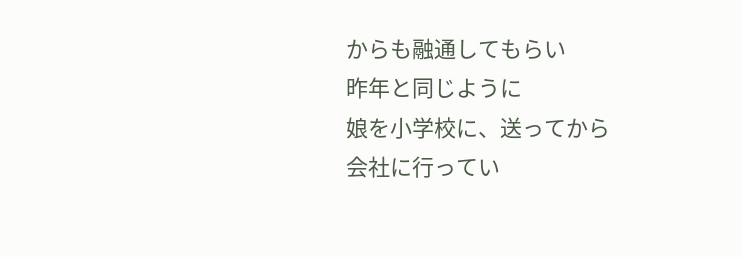からも融通してもらい
昨年と同じように
娘を小学校に、送ってから
会社に行ってい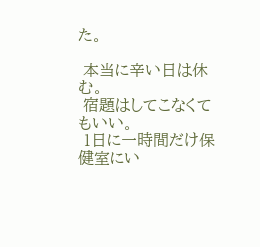た。

 本当に辛い日は休む。
 宿題はしてこなくてもいい。
 1日に一時間だけ保健室にい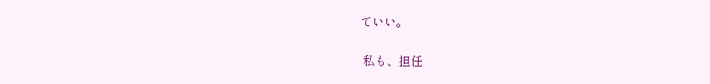ていい。

 私も、担任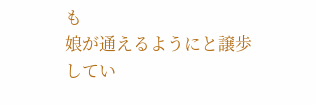も
娘が通えるようにと譲歩してい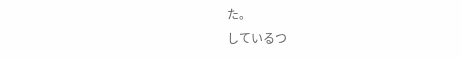た。
しているつ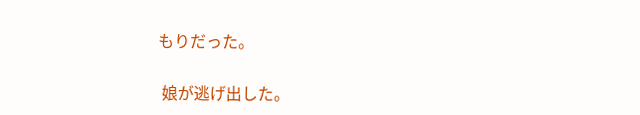もりだった。

 娘が逃げ出した。